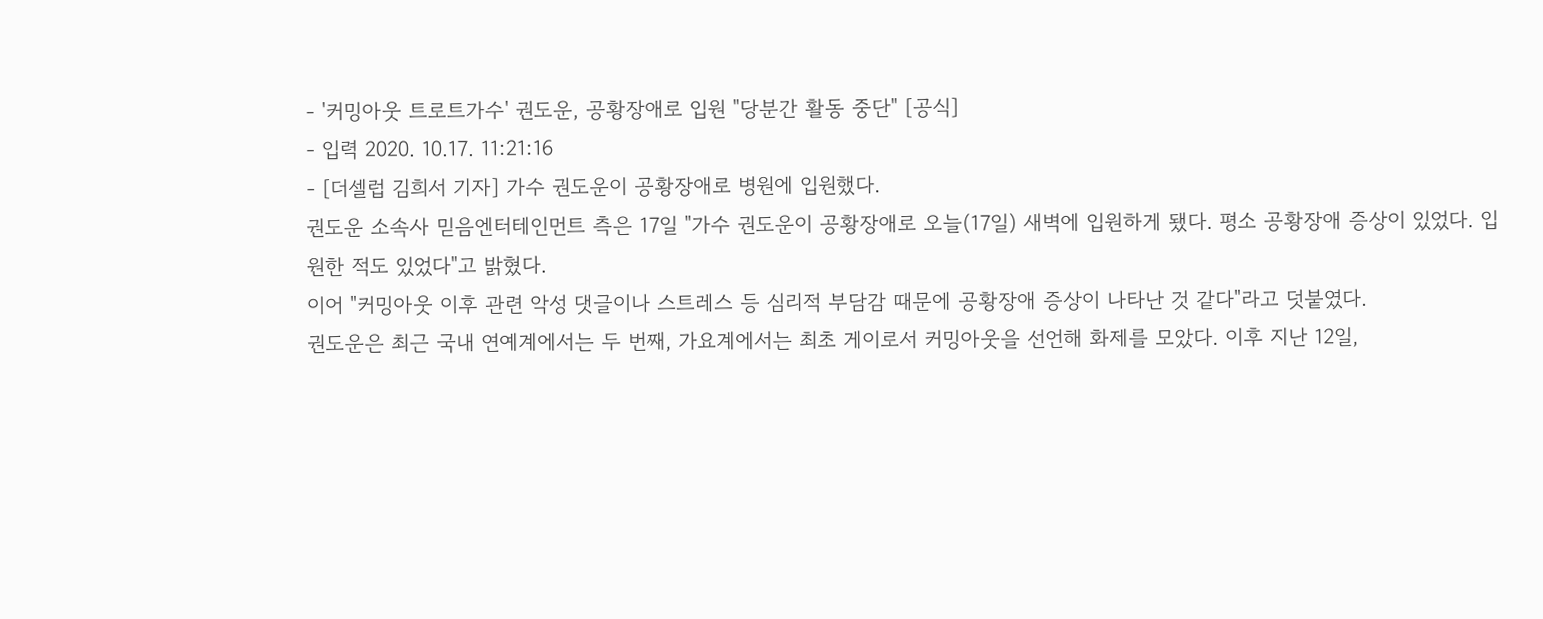- '커밍아웃 트로트가수' 권도운, 공황장애로 입원 "당분간 활동 중단" [공식]
- 입력 2020. 10.17. 11:21:16
- [더셀럽 김희서 기자] 가수 권도운이 공황장애로 병원에 입원했다.
권도운 소속사 믿음엔터테인먼트 측은 17일 "가수 권도운이 공황장애로 오늘(17일) 새벽에 입원하게 됐다. 평소 공황장애 증상이 있었다. 입원한 적도 있었다"고 밝혔다.
이어 "커밍아웃 이후 관련 악성 댓글이나 스트레스 등 심리적 부담감 때문에 공황장애 증상이 나타난 것 같다"라고 덧붙였다.
권도운은 최근 국내 연예계에서는 두 번째, 가요계에서는 최초 게이로서 커밍아웃을 선언해 화제를 모았다. 이후 지난 12일,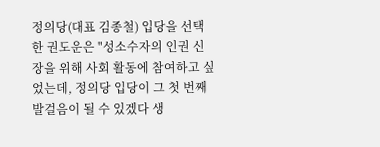정의당(대표 김종철) 입당을 선택한 권도운은 "성소수자의 인권 신장을 위해 사회 활동에 참여하고 싶었는데, 정의당 입당이 그 첫 번째 발걸음이 될 수 있겠다 생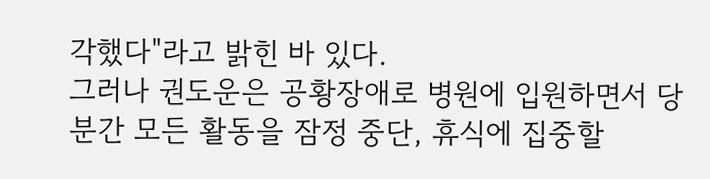각했다"라고 밝힌 바 있다.
그러나 권도운은 공황장애로 병원에 입원하면서 당분간 모든 활동을 잠정 중단, 휴식에 집중할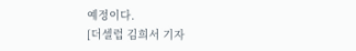예정이다.
[더셀럽 김희서 기자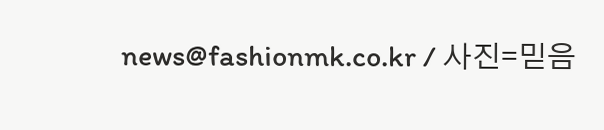news@fashionmk.co.kr / 사진=믿음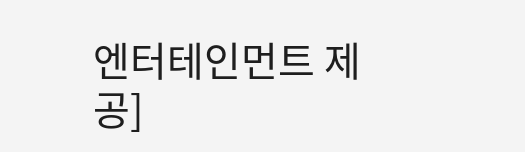엔터테인먼트 제공]